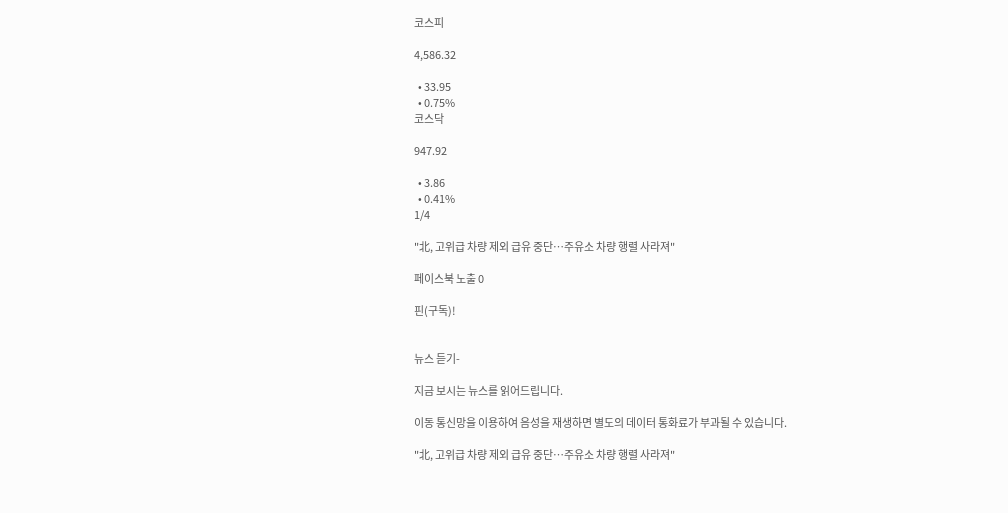코스피

4,586.32

  • 33.95
  • 0.75%
코스닥

947.92

  • 3.86
  • 0.41%
1/4

"北, 고위급 차량 제외 급유 중단…주유소 차량 행렬 사라져"

페이스북 노출 0

핀(구독)!


뉴스 듣기-

지금 보시는 뉴스를 읽어드립니다.

이동 통신망을 이용하여 음성을 재생하면 별도의 데이터 통화료가 부과될 수 있습니다.

"北, 고위급 차량 제외 급유 중단…주유소 차량 행렬 사라져"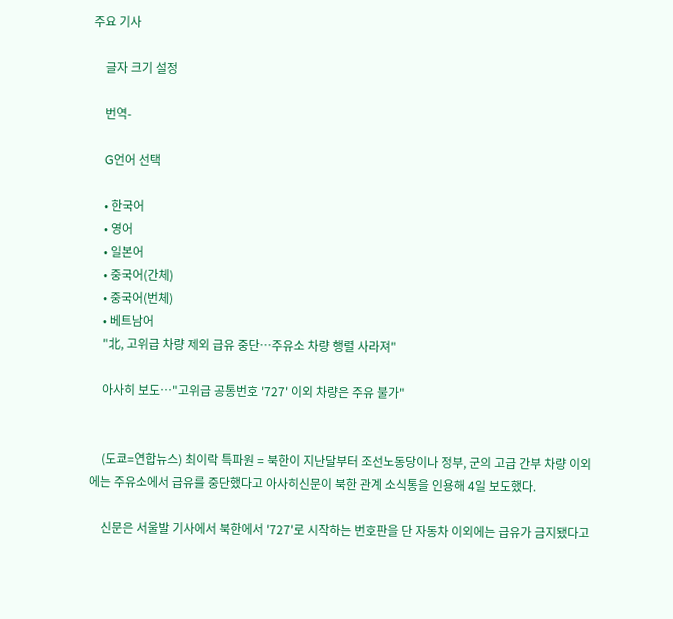주요 기사

    글자 크기 설정

    번역-

    G언어 선택

    • 한국어
    • 영어
    • 일본어
    • 중국어(간체)
    • 중국어(번체)
    • 베트남어
    "北, 고위급 차량 제외 급유 중단…주유소 차량 행렬 사라져"

    아사히 보도…"고위급 공통번호 '727' 이외 차량은 주유 불가"


    (도쿄=연합뉴스) 최이락 특파원 = 북한이 지난달부터 조선노동당이나 정부, 군의 고급 간부 차량 이외에는 주유소에서 급유를 중단했다고 아사히신문이 북한 관계 소식통을 인용해 4일 보도했다.

    신문은 서울발 기사에서 북한에서 '727'로 시작하는 번호판을 단 자동차 이외에는 급유가 금지됐다고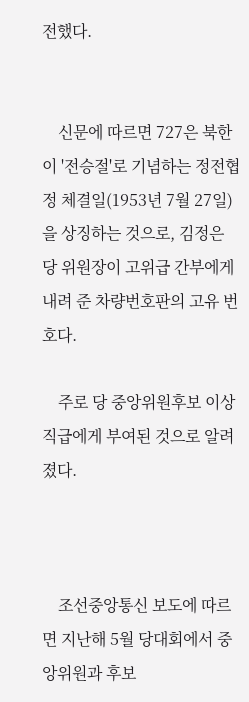전했다.


    신문에 따르면 727은 북한이 '전승절'로 기념하는 정전협정 체결일(1953년 7월 27일)을 상징하는 것으로, 김정은 당 위원장이 고위급 간부에게 내려 준 차량번호판의 고유 번호다.

    주로 당 중앙위원후보 이상 직급에게 부여된 것으로 알려졌다.



    조선중앙통신 보도에 따르면 지난해 5월 당대회에서 중앙위원과 후보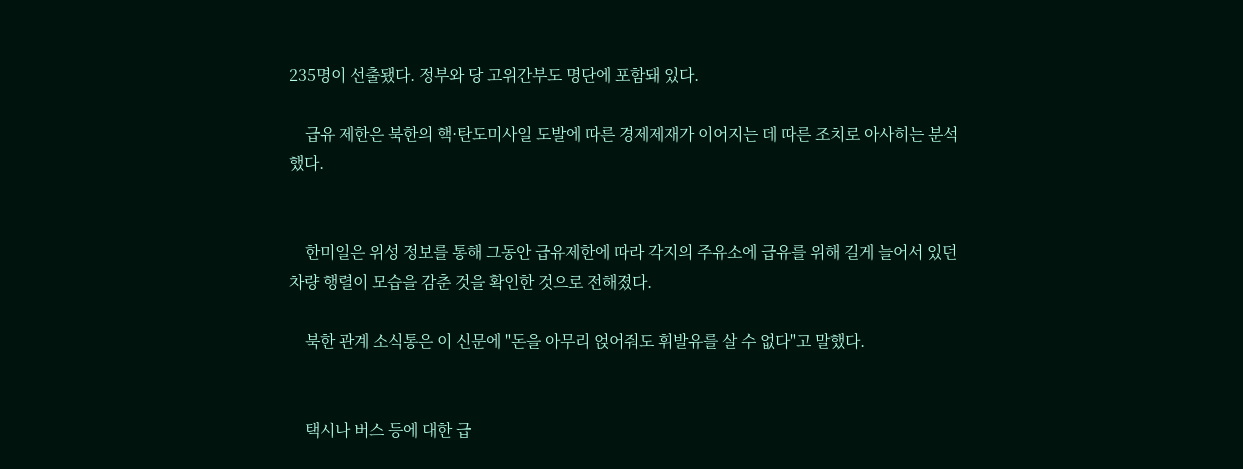235명이 선출됐다. 정부와 당 고위간부도 명단에 포함돼 있다.

    급유 제한은 북한의 핵·탄도미사일 도발에 따른 경제제재가 이어지는 데 따른 조치로 아사히는 분석했다.


    한미일은 위성 정보를 통해 그동안 급유제한에 따라 각지의 주유소에 급유를 위해 길게 늘어서 있던 차량 행렬이 모습을 감춘 것을 확인한 것으로 전해졌다.

    북한 관계 소식통은 이 신문에 "돈을 아무리 얹어줘도 휘발유를 살 수 없다"고 말했다.


    택시나 버스 등에 대한 급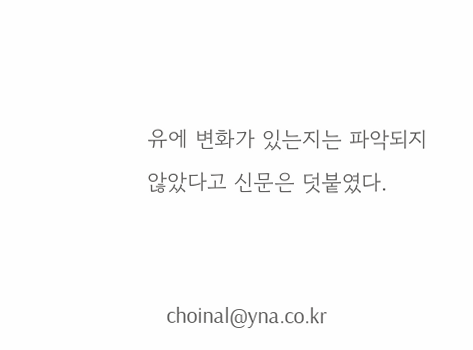유에 변화가 있는지는 파악되지 않았다고 신문은 덧붙였다.


    choinal@yna.co.kr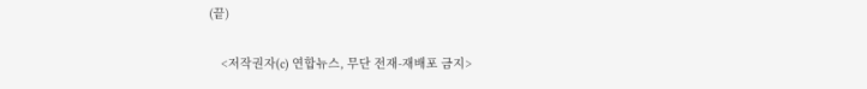(끝)

    <저작권자(c) 연합뉴스, 무단 전재-재배포 금지>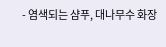- 염색되는 샴푸, 대나무수 화장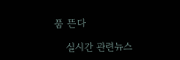품 뜬다

    실시간 관련뉴스